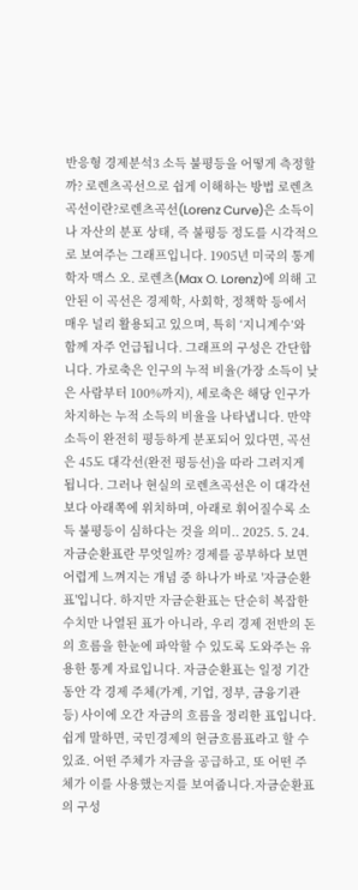반응형 경제분석3 소득 불평등을 어떻게 측정할까? 로렌츠곡선으로 쉽게 이해하는 방법 로렌츠곡선이란?로렌츠곡선(Lorenz Curve)은 소득이나 자산의 분포 상태, 즉 불평등 정도를 시각적으로 보여주는 그래프입니다. 1905년 미국의 통계학자 맥스 오. 로렌츠(Max O. Lorenz)에 의해 고안된 이 곡선은 경제학, 사회학, 정책학 등에서 매우 널리 활용되고 있으며, 특히 ‘지니계수’와 함께 자주 언급됩니다. 그래프의 구성은 간단합니다. 가로축은 인구의 누적 비율(가장 소득이 낮은 사람부터 100%까지), 세로축은 해당 인구가 차지하는 누적 소득의 비율을 나타냅니다. 만약 소득이 완전히 평등하게 분포되어 있다면, 곡선은 45도 대각선(완전 평등선)을 따라 그려지게 됩니다. 그러나 현실의 로렌츠곡선은 이 대각선보다 아래쪽에 위치하며, 아래로 휘어질수록 소득 불평등이 심하다는 것을 의미.. 2025. 5. 24. 자금순환표란 무엇일까? 경제를 공부하다 보면 어렵게 느껴지는 개념 중 하나가 바로 '자금순환표'입니다. 하지만 자금순환표는 단순히 복잡한 수치만 나열된 표가 아니라, 우리 경제 전반의 돈의 흐름을 한눈에 파악할 수 있도록 도와주는 유용한 통계 자료입니다. 자금순환표는 일정 기간 동안 각 경제 주체(가계, 기업, 정부, 금융기관 등) 사이에 오간 자금의 흐름을 정리한 표입니다. 쉽게 말하면, 국민경제의 현금흐름표라고 할 수 있죠. 어떤 주체가 자금을 공급하고, 또 어떤 주체가 이를 사용했는지를 보여줍니다.자금순환표의 구성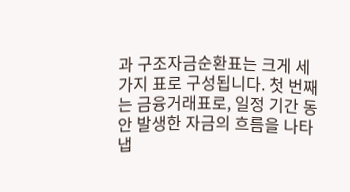과 구조자금순환표는 크게 세 가지 표로 구성됩니다. 첫 번째는 금융거래표로, 일정 기간 동안 발생한 자금의 흐름을 나타냅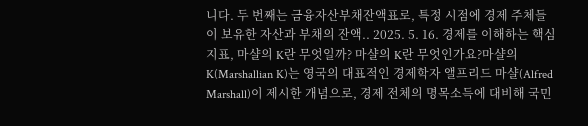니다. 두 번째는 금융자산부채잔액표로, 특정 시점에 경제 주체들이 보유한 자산과 부채의 잔액.. 2025. 5. 16. 경제를 이해하는 핵심 지표, 마샬의 K란 무엇일까? 마샬의 K란 무엇인가요?마샬의 K(Marshallian K)는 영국의 대표적인 경제학자 앨프리드 마샬(Alfred Marshall)이 제시한 개념으로, 경제 전체의 명목소득에 대비해 국민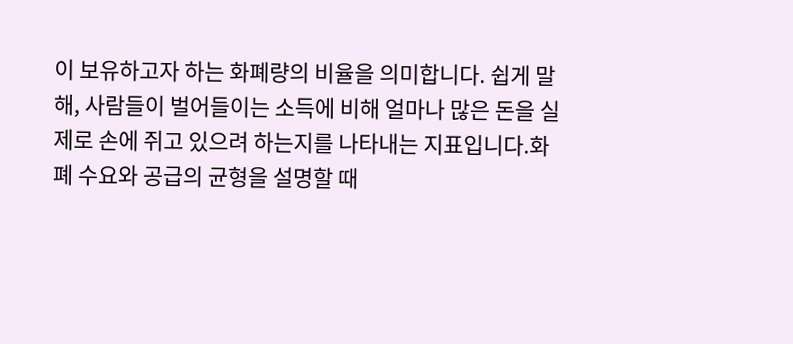이 보유하고자 하는 화폐량의 비율을 의미합니다. 쉽게 말해, 사람들이 벌어들이는 소득에 비해 얼마나 많은 돈을 실제로 손에 쥐고 있으려 하는지를 나타내는 지표입니다.화폐 수요와 공급의 균형을 설명할 때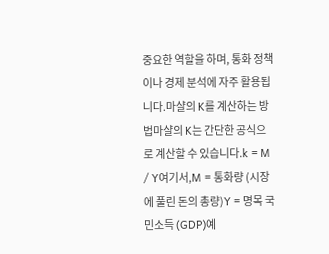중요한 역할을 하며, 통화 정책이나 경제 분석에 자주 활용됩니다.마샬의 K를 계산하는 방법마샬의 K는 간단한 공식으로 계산할 수 있습니다.k = M / Y여기서,M = 통화량 (시장에 풀린 돈의 총량)Y = 명목 국민소득 (GDP)예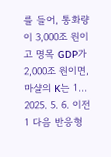를 들어, 통화량이 3,000조 원이고 명목 GDP가 2,000조 원이면, 마샬의 K는 1... 2025. 5. 6. 이전 1 다음 반응형